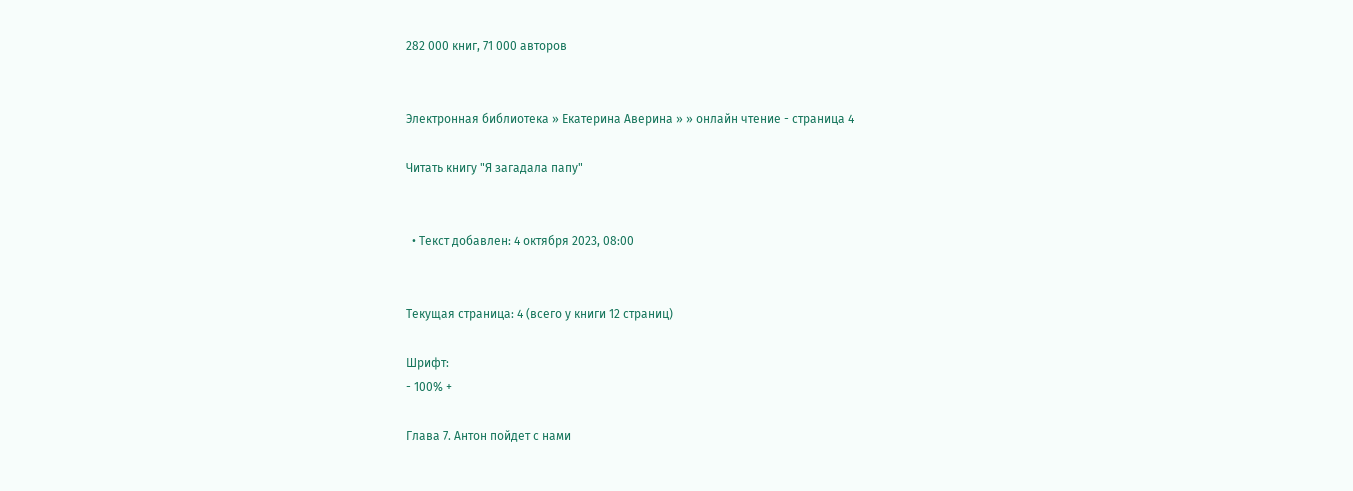282 000 книг, 71 000 авторов


Электронная библиотека » Екатерина Аверина » » онлайн чтение - страница 4

Читать книгу "Я загадала папу"


  • Текст добавлен: 4 октября 2023, 08:00


Текущая страница: 4 (всего у книги 12 страниц)

Шрифт:
- 100% +

Глава 7. Антон пойдет с нами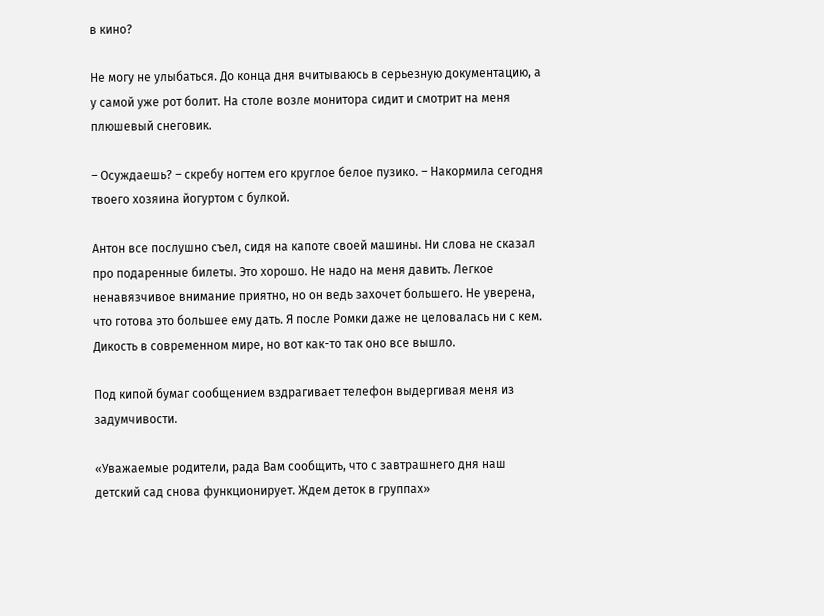в кино?

Не могу не улыбаться. До конца дня вчитываюсь в серьезную документацию, а у самой уже рот болит. На столе возле монитора сидит и смотрит на меня плюшевый снеговик.

– Осуждаешь? – скребу ногтем его круглое белое пузико. – Накормила сегодня твоего хозяина йогуртом с булкой.

Антон все послушно съел, сидя на капоте своей машины. Ни слова не сказал про подаренные билеты. Это хорошо. Не надо на меня давить. Легкое ненавязчивое внимание приятно, но он ведь захочет большего. Не уверена, что готова это большее ему дать. Я после Ромки даже не целовалась ни с кем. Дикость в современном мире, но вот как-то так оно все вышло.

Под кипой бумаг сообщением вздрагивает телефон выдергивая меня из задумчивости.

«Уважаемые родители, рада Вам сообщить, что с завтрашнего дня наш детский сад снова функционирует. Ждем деток в группах»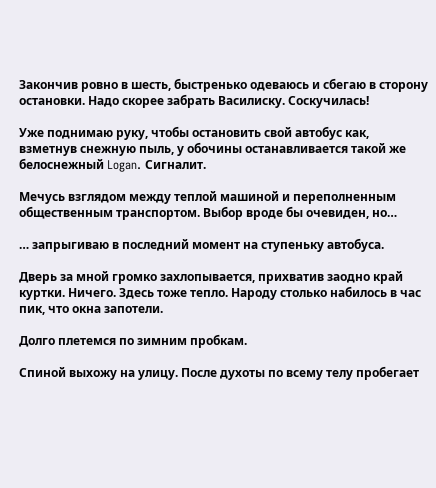Закончив ровно в шесть, быстренько одеваюсь и сбегаю в сторону остановки. Надо скорее забрать Василиску. Соскучилась!

Уже поднимаю руку, чтобы остановить свой автобус как, взметнув снежную пыль, у обочины останавливается такой же белоснежный Logan. Сигналит.

Мечусь взглядом между теплой машиной и переполненным общественным транспортом. Выбор вроде бы очевиден, но…

… запрыгиваю в последний момент на ступеньку автобуса.

Дверь за мной громко захлопывается, прихватив заодно край куртки. Ничего. Здесь тоже тепло. Народу столько набилось в час пик, что окна запотели.

Долго плетемся по зимним пробкам.

Спиной выхожу на улицу. После духоты по всему телу пробегает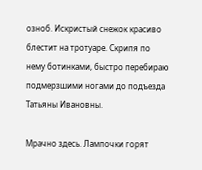озноб. Искристый снежок красиво блестит на тротуаре. Скрипя по нему ботинками, быстро перебираю подмерзшими ногами до подъезда Татьяны Ивановны.

Мрачно здесь. Лампочки горят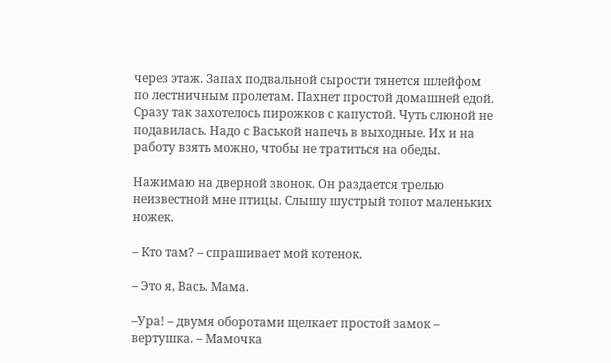через этаж. Запах подвальной сырости тянется шлейфом по лестничным пролетам. Пахнет простой домашней едой. Сразу так захотелось пирожков с капустой. Чуть слюной не подавилась. Надо с Васькой напечь в выходные. Их и на работу взять можно, чтобы не тратиться на обеды.

Нажимаю на дверной звонок. Он раздается трелью неизвестной мне птицы. Слышу шустрый топот маленьких ножек.

– Кто там? – спрашивает мой котенок.

– Это я, Вась. Мама.

–Ура! – двумя оборотами щелкает простой замок – вертушка. – Мамочка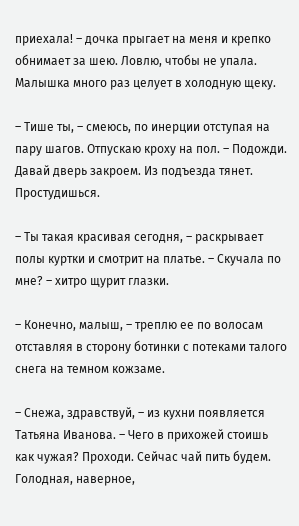приехала! – дочка прыгает на меня и крепко обнимает за шею. Ловлю, чтобы не упала. Малышка много раз целует в холодную щеку.

– Тише ты, – смеюсь, по инерции отступая на пару шагов. Отпускаю кроху на пол. – Подожди. Давай дверь закроем. Из подъезда тянет. Простудишься.

– Ты такая красивая сегодня, – раскрывает полы куртки и смотрит на платье. – Скучала по мне? – хитро щурит глазки.

– Конечно, малыш, – треплю ее по волосам отставляя в сторону ботинки с потеками талого снега на темном кожзаме.

– Снежа, здравствуй, – из кухни появляется Татьяна Иванова. – Чего в прихожей стоишь как чужая? Проходи. Сейчас чай пить будем. Голодная, наверное,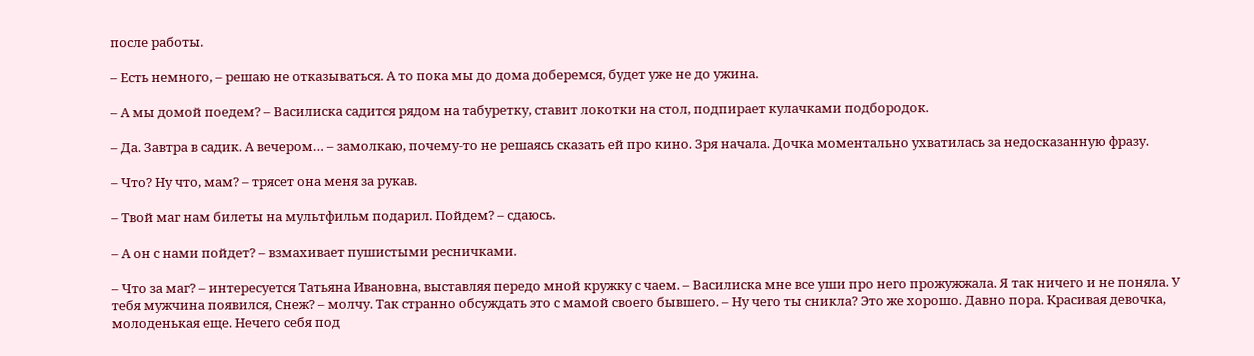после работы.

– Есть немного, – решаю не отказываться. А то пока мы до дома доберемся, будет уже не до ужина.

– А мы домой поедем? – Василиска садится рядом на табуретку, ставит локотки на стол, подпирает кулачками подбородок.

– Да. Завтра в садик. А вечером… – замолкаю, почему-то не решаясь сказать ей про кино. Зря начала. Дочка моментально ухватилась за недосказанную фразу.

– Что? Ну что, мам? – трясет она меня за рукав.

– Твой маг нам билеты на мультфильм подарил. Пойдем? – сдаюсь.

– А он с нами пойдет? – взмахивает пушистыми ресничками.

– Что за маг? – интересуется Татьяна Ивановна, выставляя передо мной кружку с чаем. – Василиска мне все уши про него прожужжала. Я так ничего и не поняла. У тебя мужчина появился, Снеж? – молчу. Так странно обсуждать это с мамой своего бывшего. – Ну чего ты сникла? Это же хорошо. Давно пора. Красивая девочка, молоденькая еще. Нечего себя под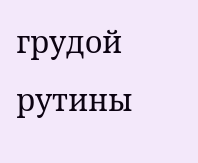грудой рутины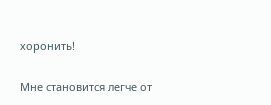хоронить!

Мне становится легче от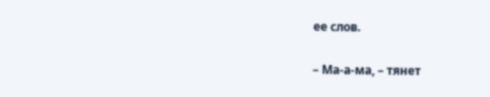ее слов.

– Ма-а-ма, – тянет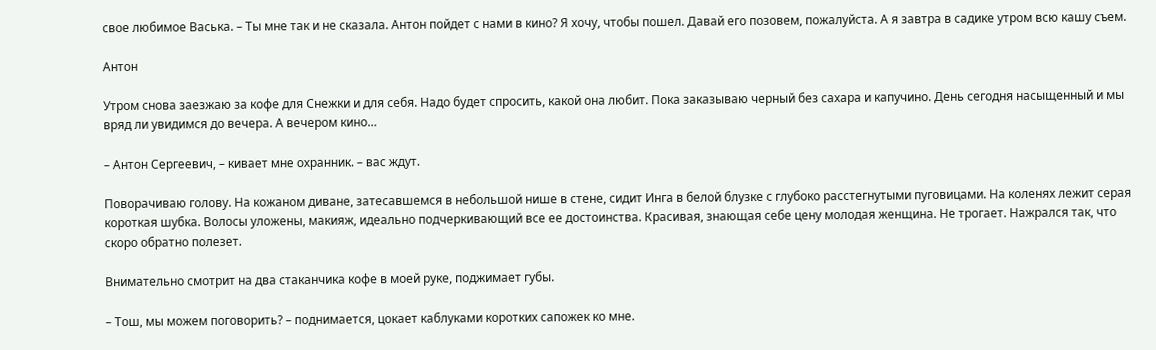свое любимое Васька. – Ты мне так и не сказала. Антон пойдет с нами в кино? Я хочу, чтобы пошел. Давай его позовем, пожалуйста. А я завтра в садике утром всю кашу съем.

Антон

Утром снова заезжаю за кофе для Снежки и для себя. Надо будет спросить, какой она любит. Пока заказываю черный без сахара и капучино. День сегодня насыщенный и мы вряд ли увидимся до вечера. А вечером кино…

– Антон Сергеевич, – кивает мне охранник. – вас ждут.

Поворачиваю голову. На кожаном диване, затесавшемся в небольшой нише в стене, сидит Инга в белой блузке с глубоко расстегнутыми пуговицами. На коленях лежит серая короткая шубка. Волосы уложены, макияж, идеально подчеркивающий все ее достоинства. Красивая, знающая себе цену молодая женщина. Не трогает. Нажрался так, что скоро обратно полезет.

Внимательно смотрит на два стаканчика кофе в моей руке, поджимает губы.

– Тош, мы можем поговорить? – поднимается, цокает каблуками коротких сапожек ко мне.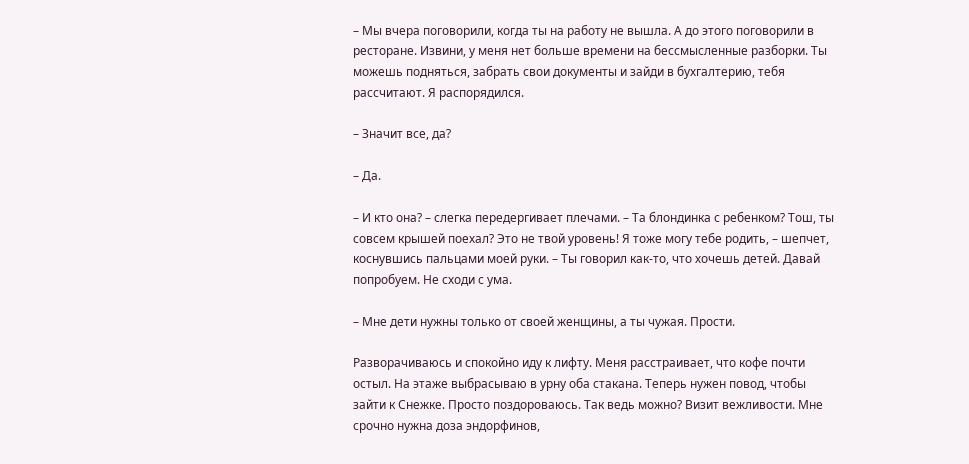– Мы вчера поговорили, когда ты на работу не вышла. А до этого поговорили в ресторане. Извини, у меня нет больше времени на бессмысленные разборки. Ты можешь подняться, забрать свои документы и зайди в бухгалтерию, тебя рассчитают. Я распорядился.

– Значит все, да?

– Да.

– И кто она? – слегка передергивает плечами. – Та блондинка с ребенком? Тош, ты совсем крышей поехал? Это не твой уровень! Я тоже могу тебе родить, – шепчет, коснувшись пальцами моей руки. – Ты говорил как-то, что хочешь детей. Давай попробуем. Не сходи с ума.

– Мне дети нужны только от своей женщины, а ты чужая. Прости.

Разворачиваюсь и спокойно иду к лифту. Меня расстраивает, что кофе почти остыл. На этаже выбрасываю в урну оба стакана. Теперь нужен повод, чтобы зайти к Снежке. Просто поздороваюсь. Так ведь можно? Визит вежливости. Мне срочно нужна доза эндорфинов,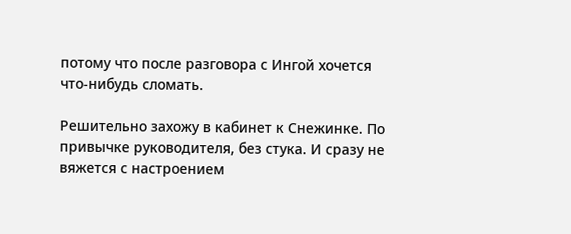потому что после разговора с Ингой хочется что-нибудь сломать.

Решительно захожу в кабинет к Снежинке. По привычке руководителя, без стука. И сразу не вяжется с настроением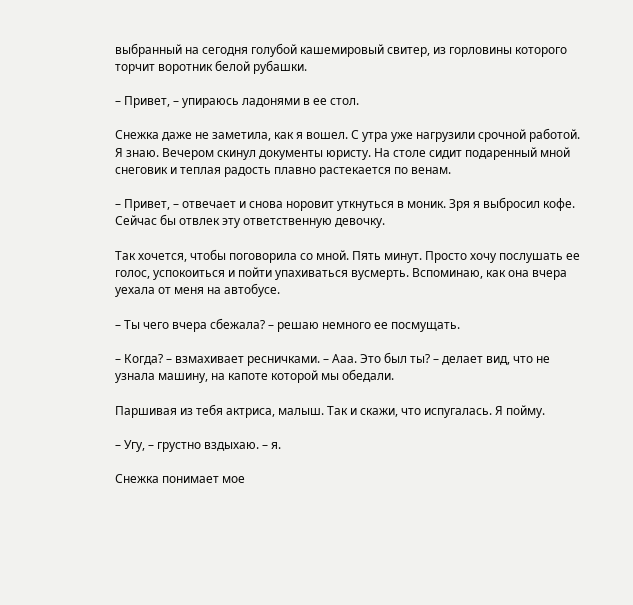выбранный на сегодня голубой кашемировый свитер, из горловины которого торчит воротник белой рубашки.

– Привет, – упираюсь ладонями в ее стол.

Снежка даже не заметила, как я вошел. С утра уже нагрузили срочной работой. Я знаю. Вечером скинул документы юристу. На столе сидит подаренный мной снеговик и теплая радость плавно растекается по венам.

– Привет, – отвечает и снова норовит уткнуться в моник. Зря я выбросил кофе. Сейчас бы отвлек эту ответственную девочку.

Так хочется, чтобы поговорила со мной. Пять минут. Просто хочу послушать ее голос, успокоиться и пойти упахиваться вусмерть. Вспоминаю, как она вчера уехала от меня на автобусе.

– Ты чего вчера сбежала? – решаю немного ее посмущать.

– Когда? – взмахивает ресничками. – Ааа. Это был ты? – делает вид, что не узнала машину, на капоте которой мы обедали.

Паршивая из тебя актриса, малыш. Так и скажи, что испугалась. Я пойму.

– Угу, – грустно вздыхаю. – я.

Снежка понимает мое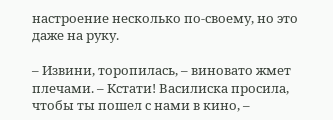настроение несколько по-своему, но это даже на руку.

– Извини, торопилась, – виновато жмет плечами. – Кстати! Василиска просила, чтобы ты пошел с нами в кино, –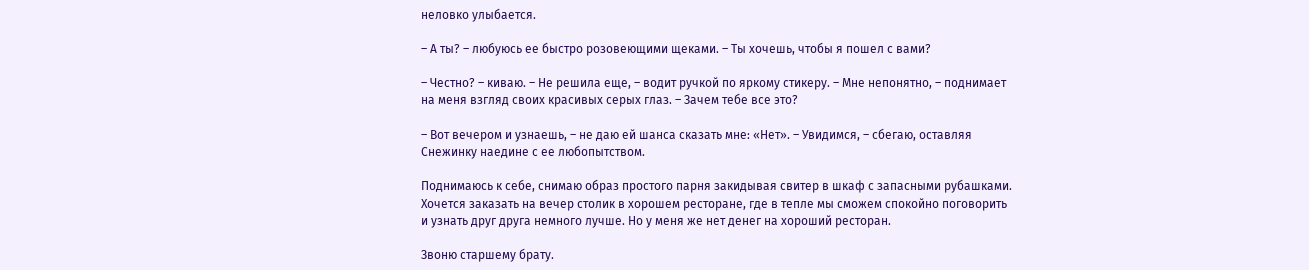неловко улыбается.

– А ты? – любуюсь ее быстро розовеющими щеками. – Ты хочешь, чтобы я пошел с вами?

– Честно? – киваю. – Не решила еще, – водит ручкой по яркому стикеру. – Мне непонятно, – поднимает на меня взгляд своих красивых серых глаз. – Зачем тебе все это?

– Вот вечером и узнаешь, – не даю ей шанса сказать мне: «Нет». – Увидимся, – сбегаю, оставляя Снежинку наедине с ее любопытством.

Поднимаюсь к себе, снимаю образ простого парня закидывая свитер в шкаф с запасными рубашками. Хочется заказать на вечер столик в хорошем ресторане, где в тепле мы сможем спокойно поговорить и узнать друг друга немного лучше. Но у меня же нет денег на хороший ресторан.

Звоню старшему брату.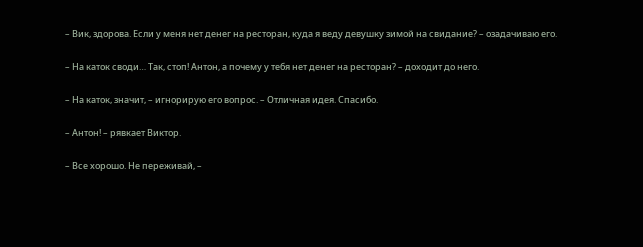– Вик, здорова. Если у меня нет денег на ресторан, куда я веду девушку зимой на свидание? – озадачиваю его.

– На каток своди… Так, стоп! Антон, а почему у тебя нет денег на ресторан? – доходит до него.

– На каток, значит, – игнорирую его вопрос. – Отличная идея. Спасибо.

– Антон! – рявкает Виктор.

– Все хорошо. Не переживай, –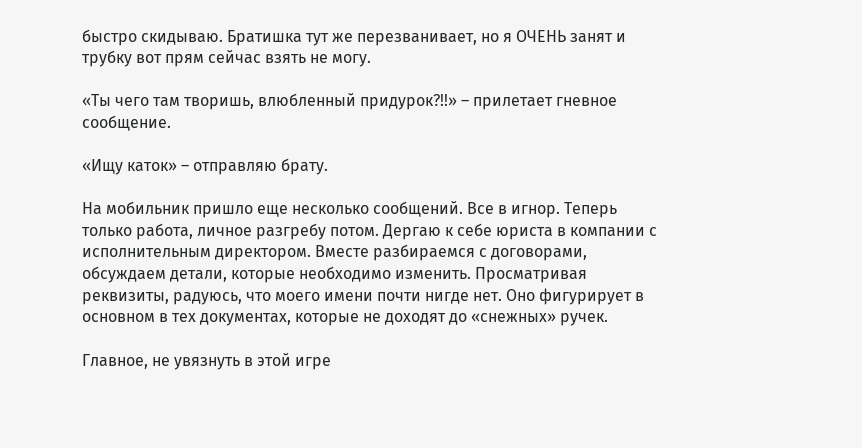быстро скидываю. Братишка тут же перезванивает, но я ОЧЕНЬ занят и трубку вот прям сейчас взять не могу.

«Ты чего там творишь, влюбленный придурок?!!» – прилетает гневное сообщение.

«Ищу каток» – отправляю брату.

На мобильник пришло еще несколько сообщений. Все в игнор. Теперь только работа, личное разгребу потом. Дергаю к себе юриста в компании с исполнительным директором. Вместе разбираемся с договорами, обсуждаем детали, которые необходимо изменить. Просматривая реквизиты, радуюсь, что моего имени почти нигде нет. Оно фигурирует в основном в тех документах, которые не доходят до «снежных» ручек.

Главное, не увязнуть в этой игре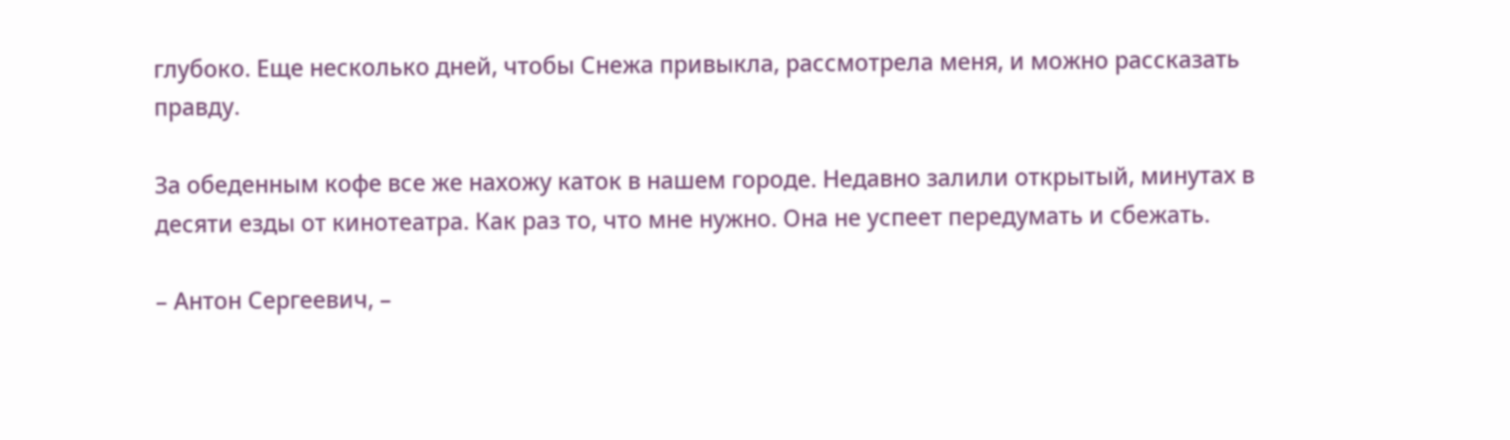глубоко. Еще несколько дней, чтобы Снежа привыкла, рассмотрела меня, и можно рассказать правду.

За обеденным кофе все же нахожу каток в нашем городе. Недавно залили открытый, минутах в десяти езды от кинотеатра. Как раз то, что мне нужно. Она не успеет передумать и сбежать.

– Антон Сергеевич, –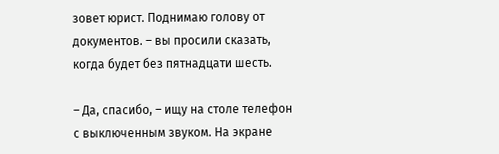зовет юрист. Поднимаю голову от документов. – вы просили сказать, когда будет без пятнадцати шесть.

– Да, спасибо, – ищу на столе телефон с выключенным звуком. На экране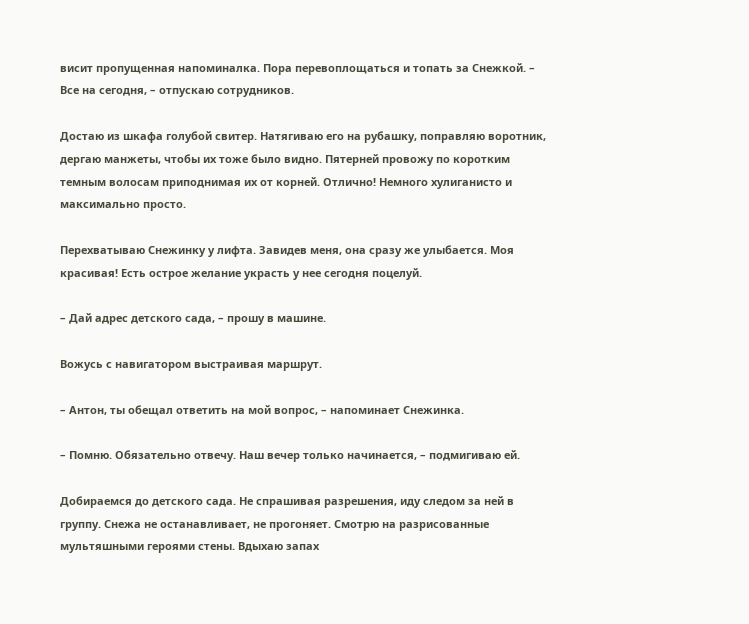висит пропущенная напоминалка. Пора перевоплощаться и топать за Снежкой. – Все на сегодня, – отпускаю сотрудников.

Достаю из шкафа голубой свитер. Натягиваю его на рубашку, поправляю воротник, дергаю манжеты, чтобы их тоже было видно. Пятерней провожу по коротким темным волосам приподнимая их от корней. Отлично! Немного хулиганисто и максимально просто.

Перехватываю Снежинку у лифта. Завидев меня, она сразу же улыбается. Моя красивая! Есть острое желание украсть у нее сегодня поцелуй.

– Дай адрес детского сада, – прошу в машине.

Вожусь с навигатором выстраивая маршрут.

– Антон, ты обещал ответить на мой вопрос, – напоминает Снежинка.

– Помню. Обязательно отвечу. Наш вечер только начинается, – подмигиваю ей.

Добираемся до детского сада. Не спрашивая разрешения, иду следом за ней в группу. Снежа не останавливает, не прогоняет. Смотрю на разрисованные мультяшными героями стены. Вдыхаю запах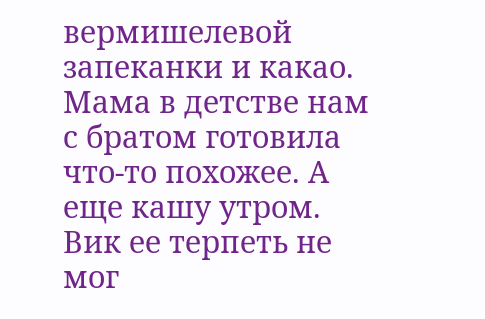вермишелевой запеканки и какао. Мама в детстве нам с братом готовила что-то похожее. А еще кашу утром. Вик ее терпеть не мог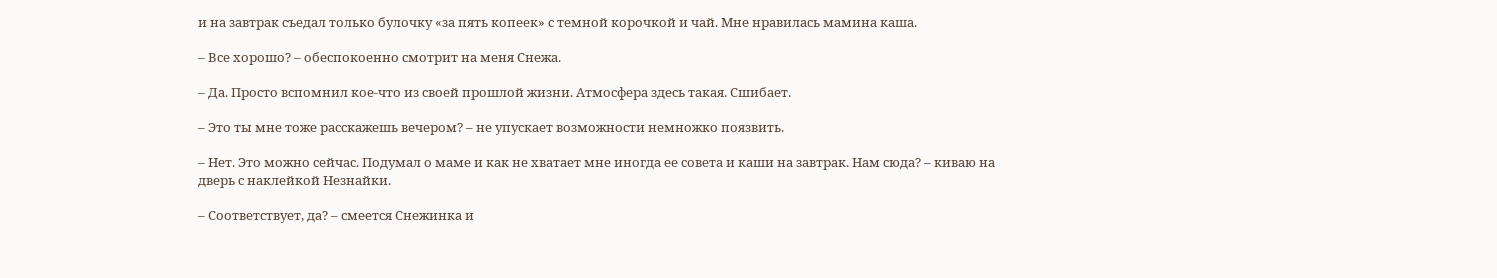и на завтрак съедал только булочку «за пять копеек» с темной корочкой и чай. Мне нравилась мамина каша.

– Все хорошо? – обеспокоенно смотрит на меня Снежа.

– Да. Просто вспомнил кое-что из своей прошлой жизни. Атмосфера здесь такая. Сшибает.

– Это ты мне тоже расскажешь вечером? – не упускает возможности немножко поязвить.

– Нет. Это можно сейчас. Подумал о маме и как не хватает мне иногда ее совета и каши на завтрак. Нам сюда? – киваю на дверь с наклейкой Незнайки.

– Соответствует, да? – смеется Снежинка и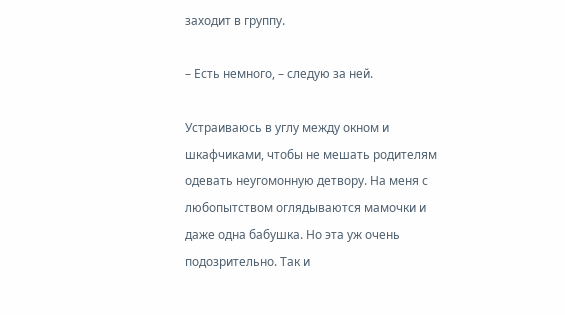заходит в группу.

– Есть немного, – следую за ней.

Устраиваюсь в углу между окном и шкафчиками, чтобы не мешать родителям одевать неугомонную детвору. На меня с любопытством оглядываются мамочки и даже одна бабушка. Но эта уж очень подозрительно. Так и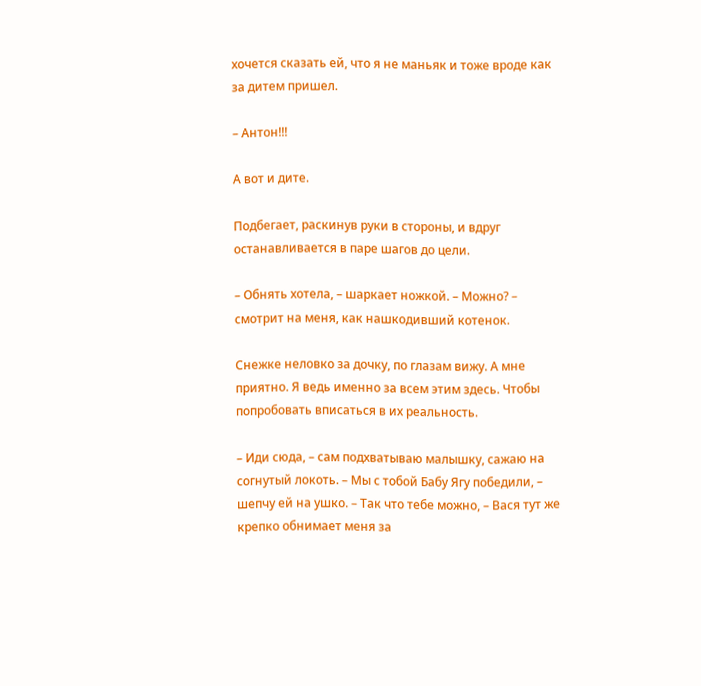хочется сказать ей, что я не маньяк и тоже вроде как за дитем пришел.

– Антон!!!

А вот и дите.

Подбегает, раскинув руки в стороны, и вдруг останавливается в паре шагов до цели.

– Обнять хотела, – шаркает ножкой. – Можно? – смотрит на меня, как нашкодивший котенок.

Снежке неловко за дочку, по глазам вижу. А мне приятно. Я ведь именно за всем этим здесь. Чтобы попробовать вписаться в их реальность.

– Иди сюда, – сам подхватываю малышку, сажаю на согнутый локоть. – Мы с тобой Бабу Ягу победили, – шепчу ей на ушко. – Так что тебе можно, – Вася тут же крепко обнимает меня за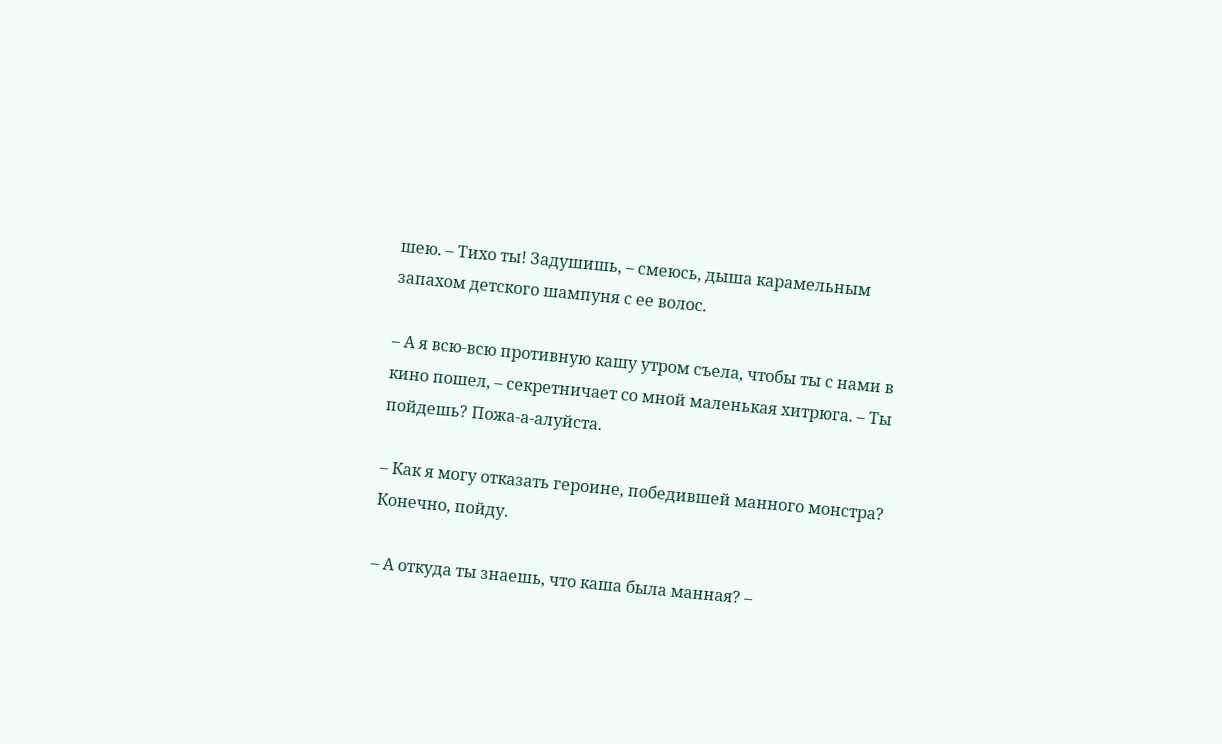шею. – Тихо ты! Задушишь, – смеюсь, дыша карамельным запахом детского шампуня с ее волос.

– А я всю-всю противную кашу утром съела, чтобы ты с нами в кино пошел, – секретничает со мной маленькая хитрюга. – Ты пойдешь? Пожа-а-алуйста.

– Как я могу отказать героине, победившей манного монстра? Конечно, пойду.

– А откуда ты знаешь, что каша была манная? –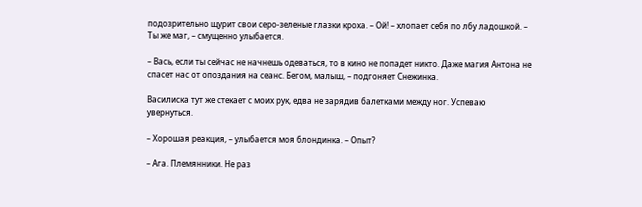подозрительно щурит свои серо-зеленые глазки кроха. – Ой! – хлопает себя по лбу ладошкой. – Ты же маг, – смущенно улыбается.

– Вась, если ты сейчас не начнешь одеваться, то в кино не попадет никто. Даже магия Антона не спасет нас от опоздания на сеанс. Бегом, малыш, – подгоняет Снежинка.

Василиска тут же стекает с моих рук, едва не зарядив балетками между ног. Успеваю увернуться.

– Хорошая реакция, – улыбается моя блондинка. – Опыт?

– Ага. Племянники. Не раз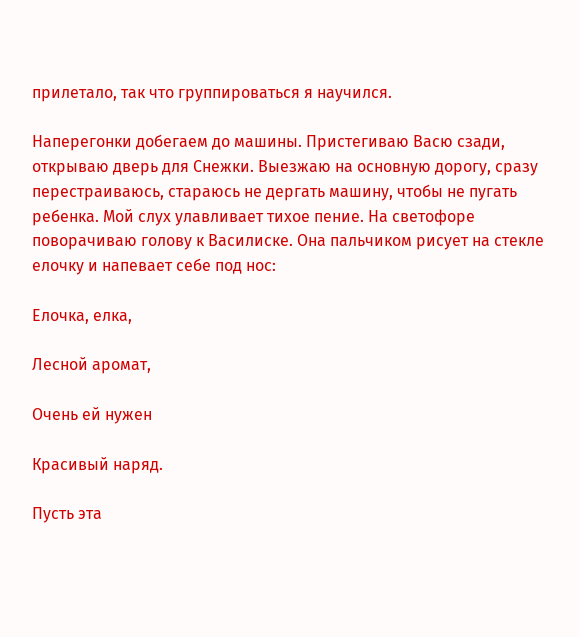прилетало, так что группироваться я научился.

Наперегонки добегаем до машины. Пристегиваю Васю сзади, открываю дверь для Снежки. Выезжаю на основную дорогу, сразу перестраиваюсь, стараюсь не дергать машину, чтобы не пугать ребенка. Мой слух улавливает тихое пение. На светофоре поворачиваю голову к Василиске. Она пальчиком рисует на стекле елочку и напевает себе под нос:

Елочка, елка,

Лесной аромат,

Очень ей нужен

Красивый наряд.

Пусть эта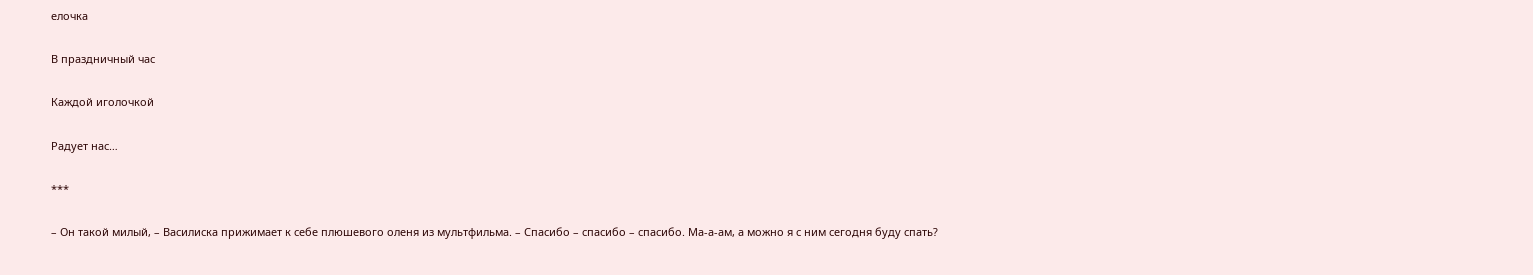елочка

В праздничный час

Каждой иголочкой

Радует нас…

***

– Он такой милый, – Василиска прижимает к себе плюшевого оленя из мультфильма. – Спасибо – спасибо – спасибо. Ма-а-ам, а можно я с ним сегодня буду спать?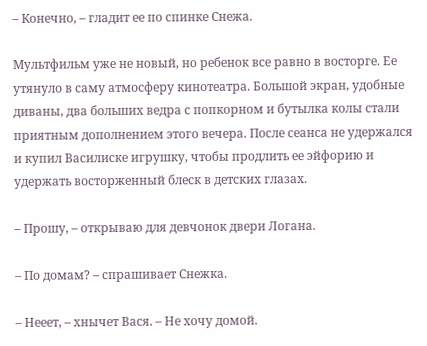– Конечно, – гладит ее по спинке Снежа.

Мультфильм уже не новый, но ребенок все равно в восторге. Ее утянуло в саму атмосферу кинотеатра. Большой экран, удобные диваны, два больших ведра с попкорном и бутылка колы стали приятным дополнением этого вечера. После сеанса не удержался и купил Василиске игрушку, чтобы продлить ее эйфорию и удержать восторженный блеск в детских глазах.

– Прошу, – открываю для девчонок двери Логана.

– По домам? – спрашивает Снежка.

– Нееет, – хнычет Вася. – Не хочу домой.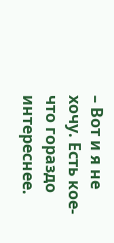– Вот и я не хочу. Есть кое-что гораздо интереснее.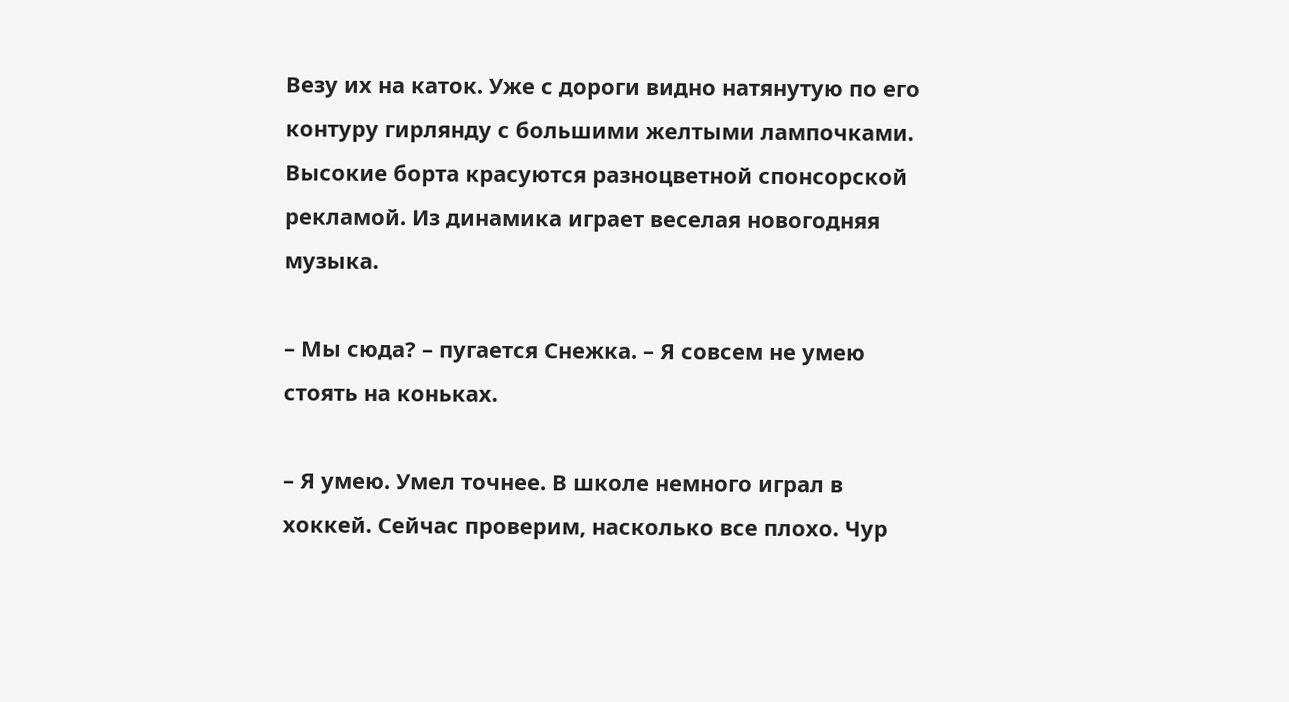Везу их на каток. Уже с дороги видно натянутую по его контуру гирлянду с большими желтыми лампочками. Высокие борта красуются разноцветной спонсорской рекламой. Из динамика играет веселая новогодняя музыка.

– Мы сюда? – пугается Снежка. – Я совсем не умею стоять на коньках.

– Я умею. Умел точнее. В школе немного играл в хоккей. Сейчас проверим, насколько все плохо. Чур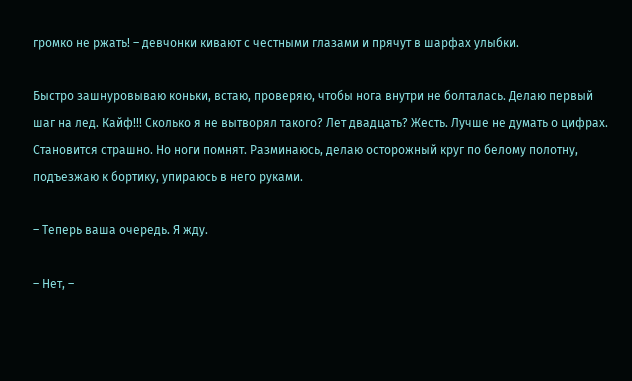громко не ржать! – девчонки кивают с честными глазами и прячут в шарфах улыбки.

Быстро зашнуровываю коньки, встаю, проверяю, чтобы нога внутри не болталась. Делаю первый шаг на лед. Кайф!!! Сколько я не вытворял такого? Лет двадцать? Жесть. Лучше не думать о цифрах. Становится страшно. Но ноги помнят. Разминаюсь, делаю осторожный круг по белому полотну, подъезжаю к бортику, упираюсь в него руками.

– Теперь ваша очередь. Я жду.

– Нет, –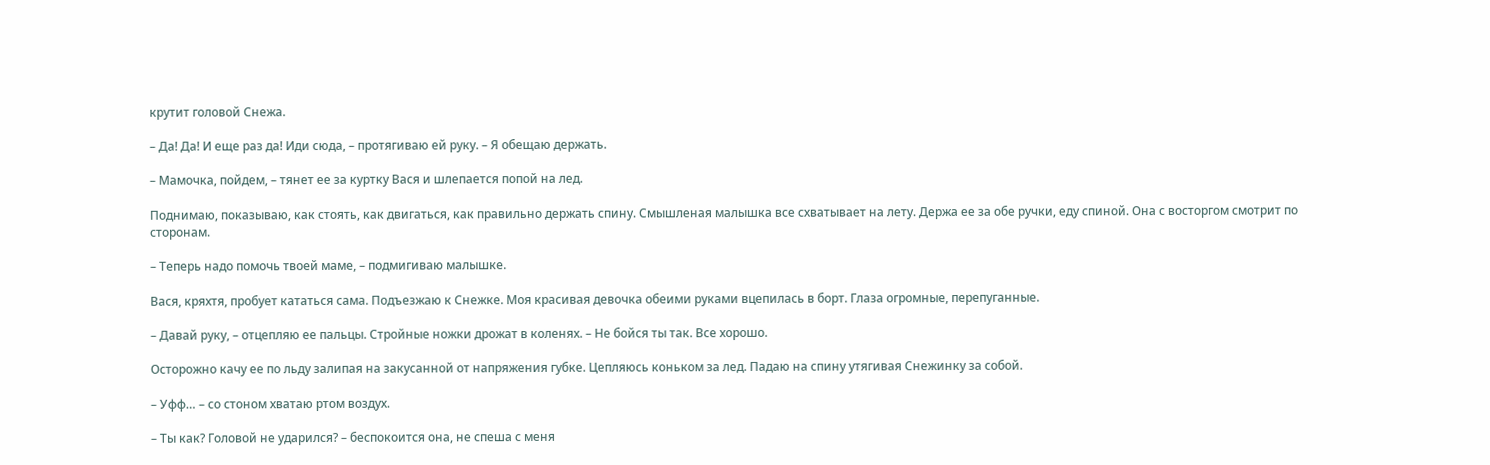крутит головой Снежа.

– Да! Да! И еще раз да! Иди сюда, – протягиваю ей руку. – Я обещаю держать.

– Мамочка, пойдем, – тянет ее за куртку Вася и шлепается попой на лед.

Поднимаю, показываю, как стоять, как двигаться, как правильно держать спину. Смышленая малышка все схватывает на лету. Держа ее за обе ручки, еду спиной. Она с восторгом смотрит по сторонам.

– Теперь надо помочь твоей маме, – подмигиваю малышке.

Вася, кряхтя, пробует кататься сама. Подъезжаю к Снежке. Моя красивая девочка обеими руками вцепилась в борт. Глаза огромные, перепуганные.

– Давай руку, – отцепляю ее пальцы. Стройные ножки дрожат в коленях. – Не бойся ты так. Все хорошо.

Осторожно качу ее по льду залипая на закусанной от напряжения губке. Цепляюсь коньком за лед. Падаю на спину утягивая Снежинку за собой.

– Уфф… – со стоном хватаю ртом воздух.

– Ты как? Головой не ударился? – беспокоится она, не спеша с меня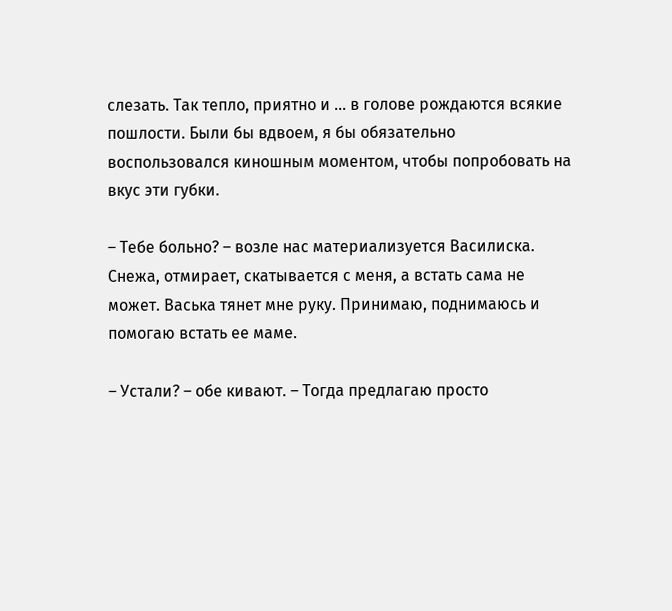слезать. Так тепло, приятно и … в голове рождаются всякие пошлости. Были бы вдвоем, я бы обязательно воспользовался киношным моментом, чтобы попробовать на вкус эти губки.

– Тебе больно? – возле нас материализуется Василиска. Снежа, отмирает, скатывается с меня, а встать сама не может. Васька тянет мне руку. Принимаю, поднимаюсь и помогаю встать ее маме.

– Устали? – обе кивают. – Тогда предлагаю просто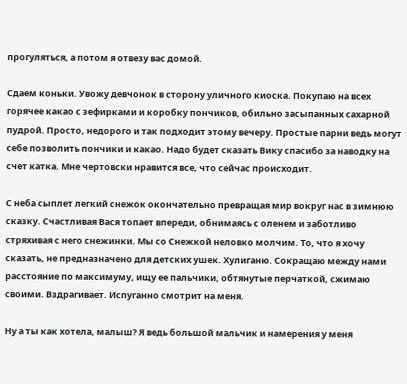прогуляться, а потом я отвезу вас домой.

Сдаем коньки. Увожу девчонок в сторону уличного киоска. Покупаю на всех горячее какао с зефирками и коробку пончиков, обильно засыпанных сахарной пудрой. Просто, недорого и так подходит этому вечеру. Простые парни ведь могут себе позволить пончики и какао. Надо будет сказать Вику спасибо за наводку на счет катка. Мне чертовски нравится все, что сейчас происходит.

С неба сыплет легкий снежок окончательно превращая мир вокруг нас в зимнюю сказку. Счастливая Вася топает впереди, обнимаясь с оленем и заботливо стряхивая с него снежинки. Мы со Снежкой неловко молчим. То, что я хочу сказать, не предназначено для детских ушек. Хулиганю. Сокращаю между нами расстояние по максимуму, ищу ее пальчики, обтянутые перчаткой, сжимаю своими. Вздрагивает. Испуганно смотрит на меня.

Ну а ты как хотела, малыш? Я ведь большой мальчик и намерения у меня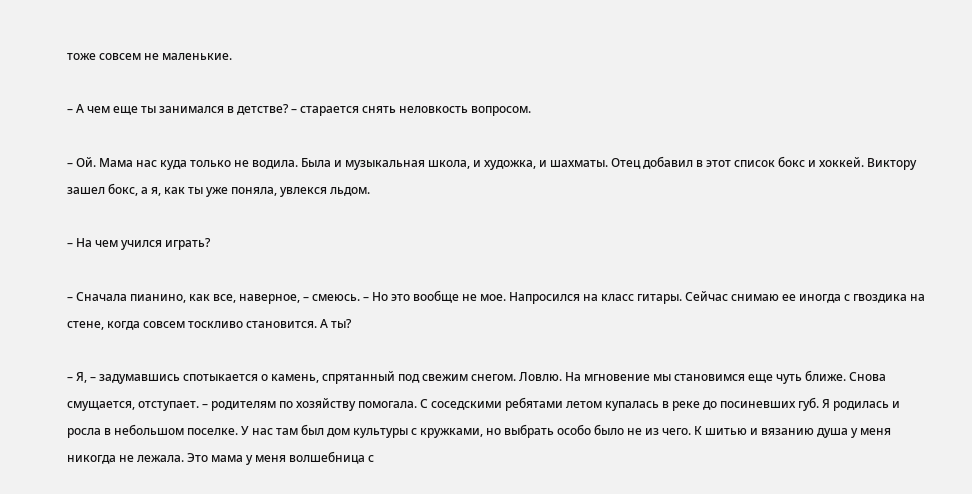тоже совсем не маленькие.

– А чем еще ты занимался в детстве? – старается снять неловкость вопросом.

– Ой. Мама нас куда только не водила. Была и музыкальная школа, и художка, и шахматы. Отец добавил в этот список бокс и хоккей. Виктору зашел бокс, а я, как ты уже поняла, увлекся льдом.

– На чем учился играть?

– Сначала пианино, как все, наверное, – смеюсь. – Но это вообще не мое. Напросился на класс гитары. Сейчас снимаю ее иногда с гвоздика на стене, когда совсем тоскливо становится. А ты?

– Я, – задумавшись спотыкается о камень, спрятанный под свежим снегом. Ловлю. На мгновение мы становимся еще чуть ближе. Снова смущается, отступает. – родителям по хозяйству помогала. С соседскими ребятами летом купалась в реке до посиневших губ. Я родилась и росла в небольшом поселке. У нас там был дом культуры с кружками, но выбрать особо было не из чего. К шитью и вязанию душа у меня никогда не лежала. Это мама у меня волшебница с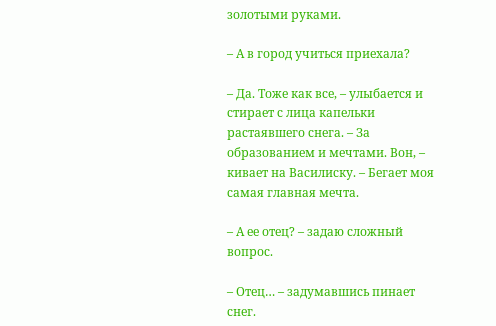золотыми руками.

– А в город учиться приехала?

– Да. Тоже как все, – улыбается и стирает с лица капельки растаявшего снега. – За образованием и мечтами. Вон, – кивает на Василиску. – Бегает моя самая главная мечта.

– А ее отец? – задаю сложный вопрос.

– Отец… – задумавшись пинает снег.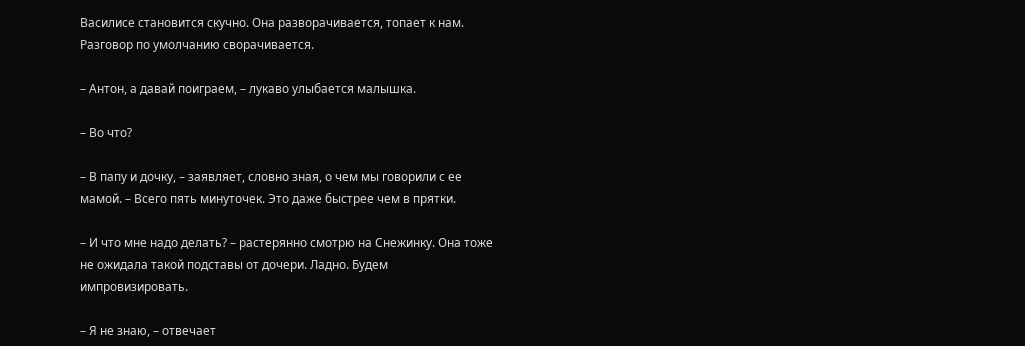Василисе становится скучно. Она разворачивается, топает к нам. Разговор по умолчанию сворачивается.

– Антон, а давай поиграем, – лукаво улыбается малышка.

– Во что?

– В папу и дочку, – заявляет, словно зная, о чем мы говорили с ее мамой. – Всего пять минуточек. Это даже быстрее чем в прятки.

– И что мне надо делать? – растерянно смотрю на Снежинку. Она тоже не ожидала такой подставы от дочери. Ладно. Будем импровизировать.

– Я не знаю, – отвечает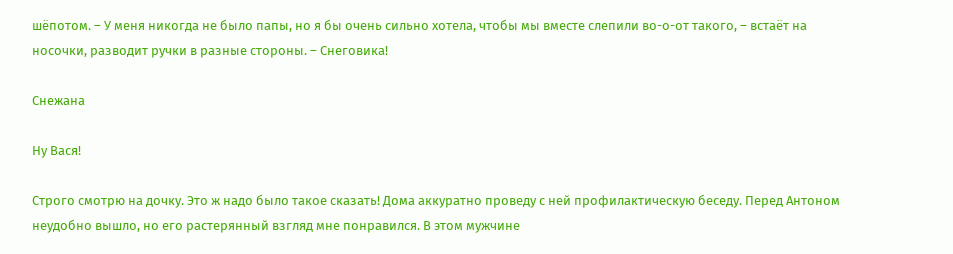шёпотом. – У меня никогда не было папы, но я бы очень сильно хотела, чтобы мы вместе слепили во-о-от такого, – встаёт на носочки, разводит ручки в разные стороны. – Снеговика!

Снежана

Ну Вася!

Строго смотрю на дочку. Это ж надо было такое сказать! Дома аккуратно проведу с ней профилактическую беседу. Перед Антоном неудобно вышло, но его растерянный взгляд мне понравился. В этом мужчине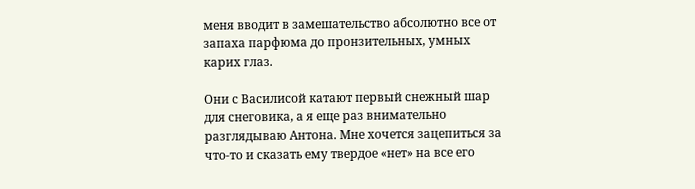меня вводит в замешательство абсолютно все от запаха парфюма до пронзительных, умных карих глаз.

Они с Василисой катают первый снежный шар для снеговика, а я еще раз внимательно разглядываю Антона. Мне хочется зацепиться за что-то и сказать ему твердое «нет» на все его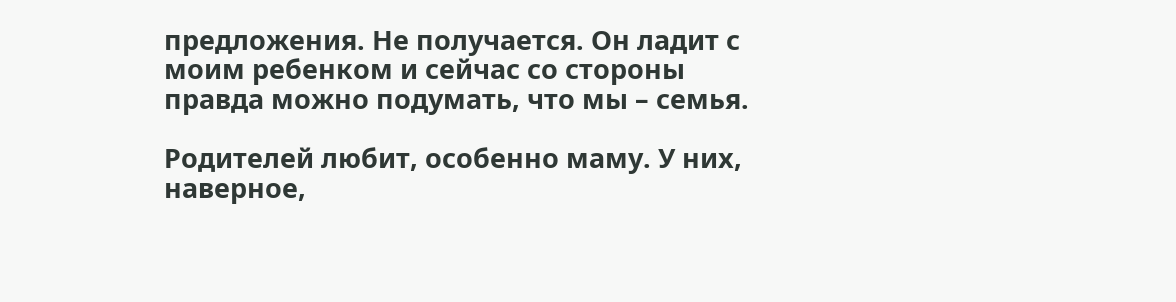предложения. Не получается. Он ладит с моим ребенком и сейчас со стороны правда можно подумать, что мы – семья.

Родителей любит, особенно маму. У них, наверное,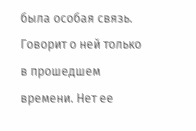была особая связь. Говорит о ней только в прошедшем времени. Нет ее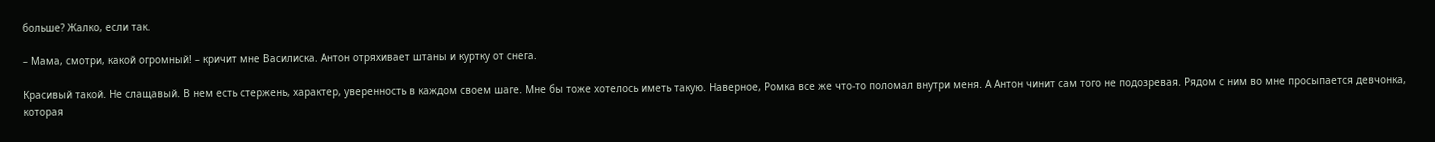больше? Жалко, если так.

– Мама, смотри, какой огромный! – кричит мне Василиска. Антон отряхивает штаны и куртку от снега.

Красивый такой. Не слащавый. В нем есть стержень, характер, уверенность в каждом своем шаге. Мне бы тоже хотелось иметь такую. Наверное, Ромка все же что-то поломал внутри меня. А Антон чинит сам того не подозревая. Рядом с ним во мне просыпается девчонка, которая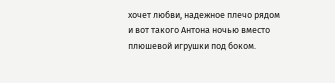хочет любви, надежное плечо рядом и вот такого Антона ночью вместо плюшевой игрушки под боком.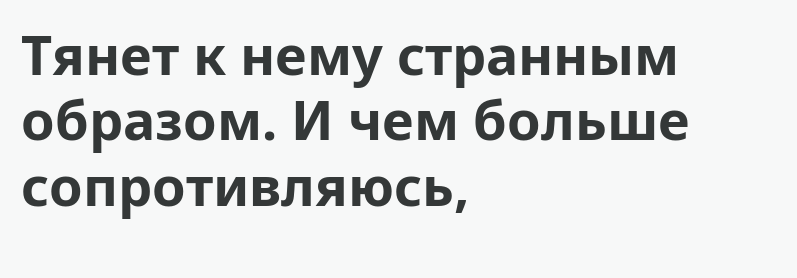Тянет к нему странным образом. И чем больше сопротивляюсь,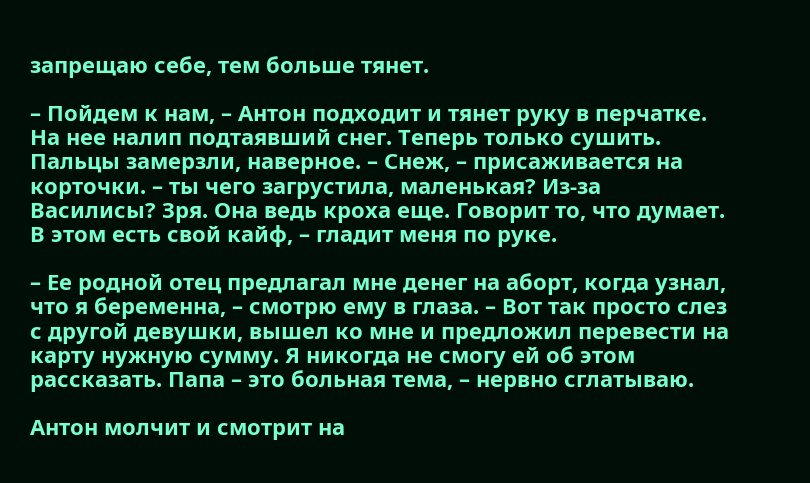запрещаю себе, тем больше тянет.

– Пойдем к нам, – Антон подходит и тянет руку в перчатке. На нее налип подтаявший снег. Теперь только сушить. Пальцы замерзли, наверное. – Снеж, – присаживается на корточки. – ты чего загрустила, маленькая? Из-за Василисы? Зря. Она ведь кроха еще. Говорит то, что думает. В этом есть свой кайф, – гладит меня по руке.

– Ее родной отец предлагал мне денег на аборт, когда узнал, что я беременна, – смотрю ему в глаза. – Вот так просто слез с другой девушки, вышел ко мне и предложил перевести на карту нужную сумму. Я никогда не смогу ей об этом рассказать. Папа – это больная тема, – нервно сглатываю.

Антон молчит и смотрит на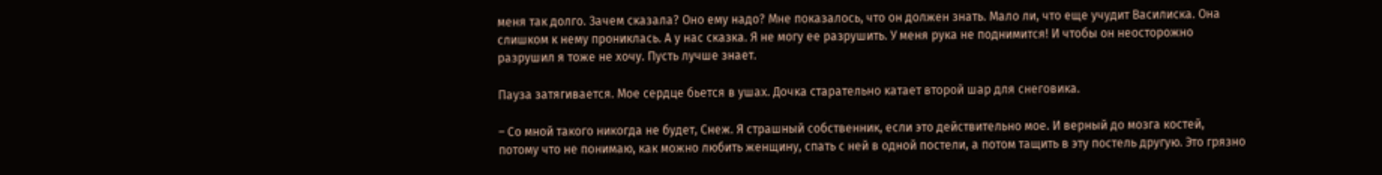меня так долго. Зачем сказала? Оно ему надо? Мне показалось, что он должен знать. Мало ли, что еще учудит Василиска. Она слишком к нему прониклась. А у нас сказка. Я не могу ее разрушить. У меня рука не поднимится! И чтобы он неосторожно разрушил я тоже не хочу. Пусть лучше знает.

Пауза затягивается. Мое сердце бьется в ушах. Дочка старательно катает второй шар для снеговика.

– Со мной такого никогда не будет, Снеж. Я страшный собственник, если это действительно мое. И верный до мозга костей, потому что не понимаю, как можно любить женщину, спать с ней в одной постели, а потом тащить в эту постель другую. Это грязно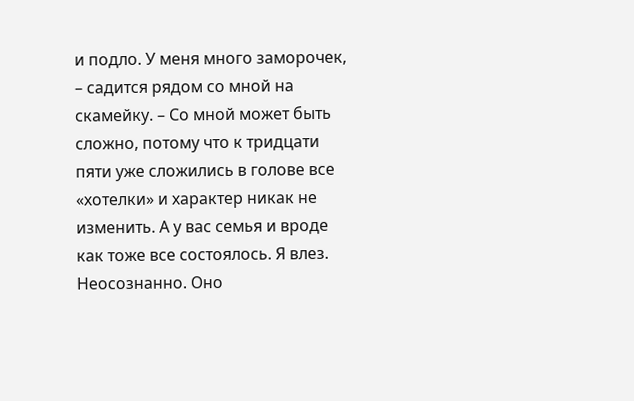и подло. У меня много заморочек, – садится рядом со мной на скамейку. – Со мной может быть сложно, потому что к тридцати пяти уже сложились в голове все «хотелки» и характер никак не изменить. А у вас семья и вроде как тоже все состоялось. Я влез. Неосознанно. Оно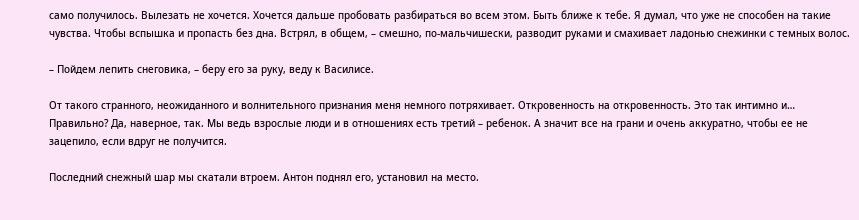само получилось. Вылезать не хочется. Хочется дальше пробовать разбираться во всем этом. Быть ближе к тебе. Я думал, что уже не способен на такие чувства. Чтобы вспышка и пропасть без дна. Встрял, в общем, – смешно, по-мальчишески, разводит руками и смахивает ладонью снежинки с темных волос.

– Пойдем лепить снеговика, – беру его за руку, веду к Василисе.

От такого странного, неожиданного и волнительного признания меня немного потряхивает. Откровенность на откровенность. Это так интимно и… Правильно? Да, наверное, так. Мы ведь взрослые люди и в отношениях есть третий – ребенок. А значит все на грани и очень аккуратно, чтобы ее не зацепило, если вдруг не получится.

Последний снежный шар мы скатали втроем. Антон поднял его, установил на место.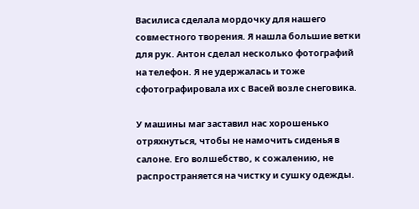Василиса сделала мордочку для нашего совместного творения. Я нашла большие ветки для рук. Антон сделал несколько фотографий на телефон. Я не удержалась и тоже сфотографировала их с Васей возле снеговика.

У машины маг заставил нас хорошенько отряхнуться, чтобы не намочить сиденья в салоне. Его волшебство, к сожалению, не распространяется на чистку и сушку одежды.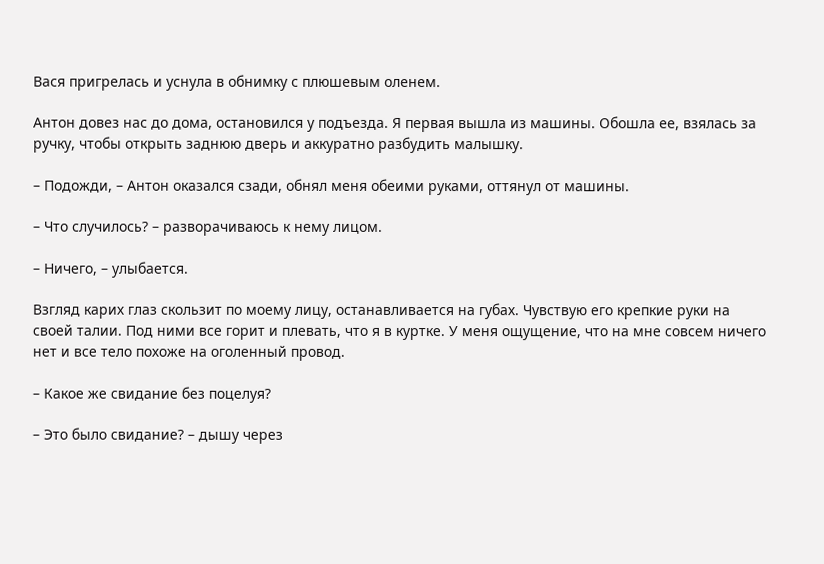Вася пригрелась и уснула в обнимку с плюшевым оленем.

Антон довез нас до дома, остановился у подъезда. Я первая вышла из машины. Обошла ее, взялась за ручку, чтобы открыть заднюю дверь и аккуратно разбудить малышку.

– Подожди, – Антон оказался сзади, обнял меня обеими руками, оттянул от машины.

– Что случилось? – разворачиваюсь к нему лицом.

– Ничего, – улыбается.

Взгляд карих глаз скользит по моему лицу, останавливается на губах. Чувствую его крепкие руки на своей талии. Под ними все горит и плевать, что я в куртке. У меня ощущение, что на мне совсем ничего нет и все тело похоже на оголенный провод.

– Какое же свидание без поцелуя?

– Это было свидание? – дышу через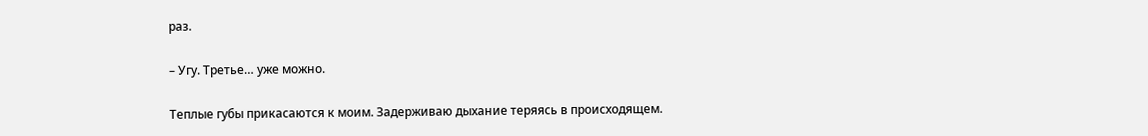раз.

– Угу. Третье… уже можно.

Теплые губы прикасаются к моим. Задерживаю дыхание теряясь в происходящем.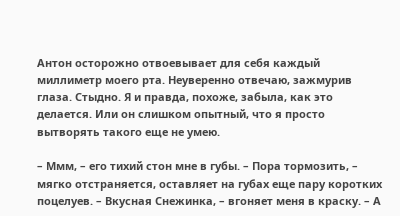Антон осторожно отвоевывает для себя каждый миллиметр моего рта. Неуверенно отвечаю, зажмурив глаза. Стыдно. Я и правда, похоже, забыла, как это делается. Или он слишком опытный, что я просто вытворять такого еще не умею.

– Ммм, – его тихий стон мне в губы. – Пора тормозить, – мягко отстраняется, оставляет на губах еще пару коротких поцелуев. – Вкусная Снежинка, – вгоняет меня в краску. – А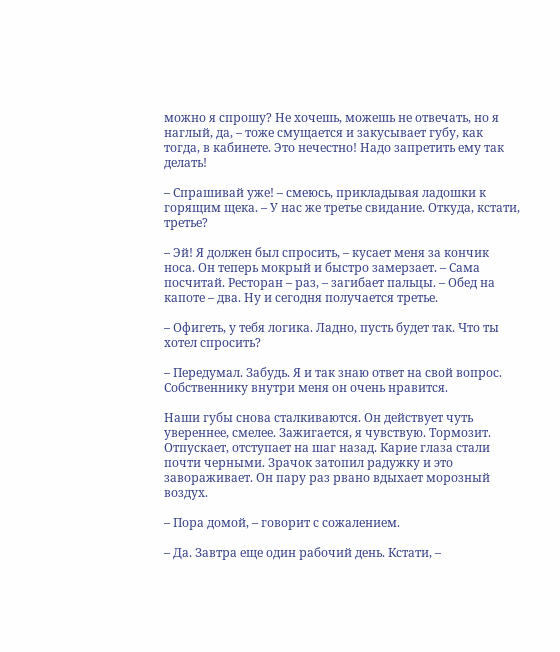можно я спрошу? Не хочешь, можешь не отвечать, но я наглый, да, – тоже смущается и закусывает губу, как тогда, в кабинете. Это нечестно! Надо запретить ему так делать!

– Спрашивай уже! – смеюсь, прикладывая ладошки к горящим щека. – У нас же третье свидание. Откуда, кстати, третье?

– Эй! Я должен был спросить, – кусает меня за кончик носа. Он теперь мокрый и быстро замерзает. – Сама посчитай. Ресторан – раз, – загибает пальцы. – Обед на капоте – два. Ну и сегодня получается третье.

– Офигеть, у тебя логика. Ладно, пусть будет так. Что ты хотел спросить?

– Передумал. Забудь. Я и так знаю ответ на свой вопрос. Собственнику внутри меня он очень нравится.

Наши губы снова сталкиваются. Он действует чуть увереннее, смелее. Зажигается, я чувствую. Тормозит. Отпускает, отступает на шаг назад. Карие глаза стали почти черными. Зрачок затопил радужку и это завораживает. Он пару раз рвано вдыхает морозный воздух.

– Пора домой, – говорит с сожалением.

– Да. Завтра еще один рабочий день. Кстати, –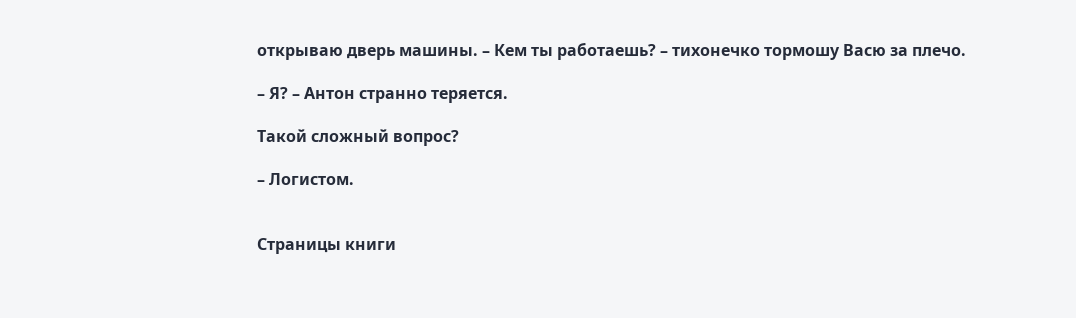открываю дверь машины. – Кем ты работаешь? – тихонечко тормошу Васю за плечо.

– Я? – Антон странно теряется.

Такой сложный вопрос?

– Логистом.


Страницы книги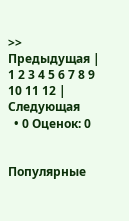>> Предыдущая | 1 2 3 4 5 6 7 8 9 10 11 12 | Следующая
  • 0 Оценок: 0


Популярные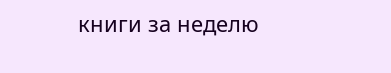книги за неделю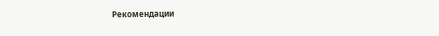Рекомендации